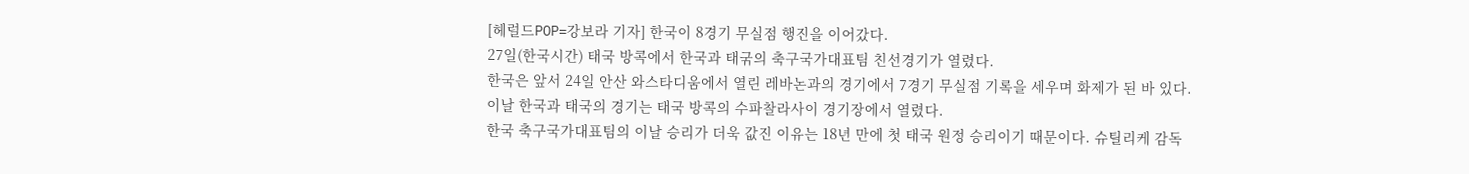[헤럴드POP=강보라 기자] 한국이 8경기 무실점 행진을 이어갔다.
27일(한국시간) 태국 방콕에서 한국과 태굮의 축구국가대표팀 친선경기가 열렸다.
한국은 앞서 24일 안산 와스타디움에서 열린 레바논과의 경기에서 7경기 무실점 기록을 세우며 화제가 된 바 있다.
이날 한국과 태국의 경기는 태국 방콕의 수파찰라사이 경기장에서 열렸다.
한국 축구국가대표팀의 이날 승리가 더욱 값진 이유는 18년 만에 첫 태국 원정 승리이기 때문이다. 슈틸리케 감독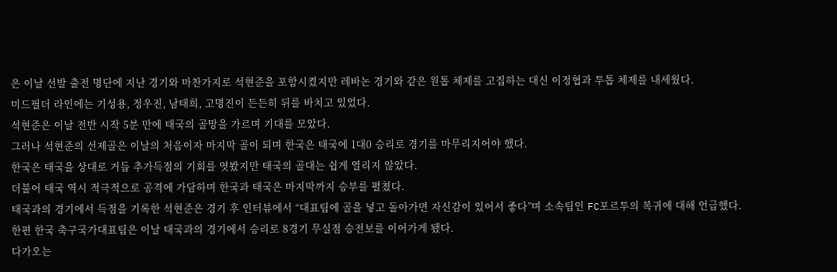은 이날 선발 출전 명단에 지난 경기와 마찬가지로 석현준을 포함시켰지만 레바논 경기와 같은 원톱 체제를 고집하는 대신 이정협과 투톱 체제를 내세웠다.
미드필더 라인에는 기성용, 정우진, 남태희, 고명진이 든든히 뒤를 바치고 있었다.
석현준은 이날 전반 시작 5분 만에 태국의 골망을 가르며 기대를 모았다.
그러나 석현준의 선제골은 이날의 처음이자 마지막 골이 되며 한국은 태국에 1대0 승리로 경기를 마무리지어야 했다.
한국은 태국을 상대로 거듭 추가득점의 기회를 엿봤지만 태국의 골대는 쉽게 열리지 않았다.
더불어 태국 역시 적극적으로 공격에 가담하며 한국과 태국은 마지막까지 승부를 펼쳤다.
태국과의 경기에서 득점을 기록한 석현준은 경기 후 인터뷰에서 “대표팀에 골을 넣고 돌아가면 자신감이 있어서 좋다”며 소속팀인 FC포르투의 복귀에 대해 언급했다.
한편 한국 축구국가대표팀은 이날 태국과의 경기에서 승리로 8경기 무실점 승전보를 이어가게 됐다.
다가오는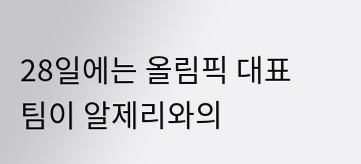28일에는 올림픽 대표팀이 알제리와의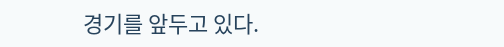경기를 앞두고 있다.